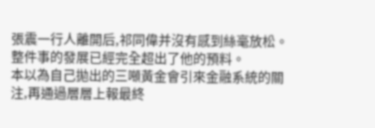張震一行人離開后,祁同偉并沒有感到絲毫放松。
整件事的發展已經完全超出了他的預料。
本以為自己拋出的三噸黃金會引來金融系統的關注,再通過層層上報最終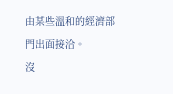由某些溫和的經濟部門出面接洽。
沒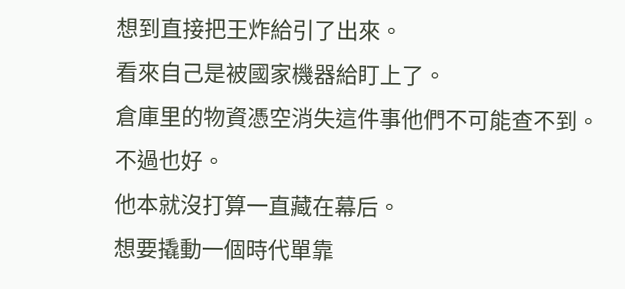想到直接把王炸給引了出來。
看來自己是被國家機器給盯上了。
倉庫里的物資憑空消失這件事他們不可能查不到。
不過也好。
他本就沒打算一直藏在幕后。
想要撬動一個時代單靠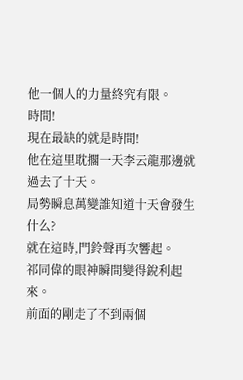他一個人的力量終究有限。
時間!
現在最缺的就是時間!
他在這里耽擱一天李云龍那邊就過去了十天。
局勢瞬息萬變誰知道十天會發生什么?
就在這時,門鈴聲再次響起。
祁同偉的眼神瞬間變得銳利起來。
前面的剛走了不到兩個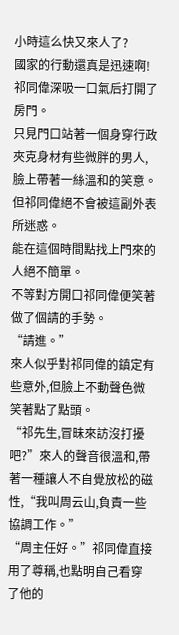小時這么快又來人了?
國家的行動還真是迅速啊!
祁同偉深吸一口氣后打開了房門。
只見門口站著一個身穿行政夾克身材有些微胖的男人,臉上帶著一絲溫和的笑意。
但祁同偉絕不會被這副外表所迷惑。
能在這個時間點找上門來的人絕不簡單。
不等對方開口祁同偉便笑著做了個請的手勢。
“請進。”
來人似乎對祁同偉的鎮定有些意外,但臉上不動聲色微笑著點了點頭。
“祁先生,冒昧來訪沒打擾吧?”來人的聲音很溫和,帶著一種讓人不自覺放松的磁性,“我叫周云山,負責一些協調工作。”
“周主任好。”祁同偉直接用了尊稱,也點明自己看穿了他的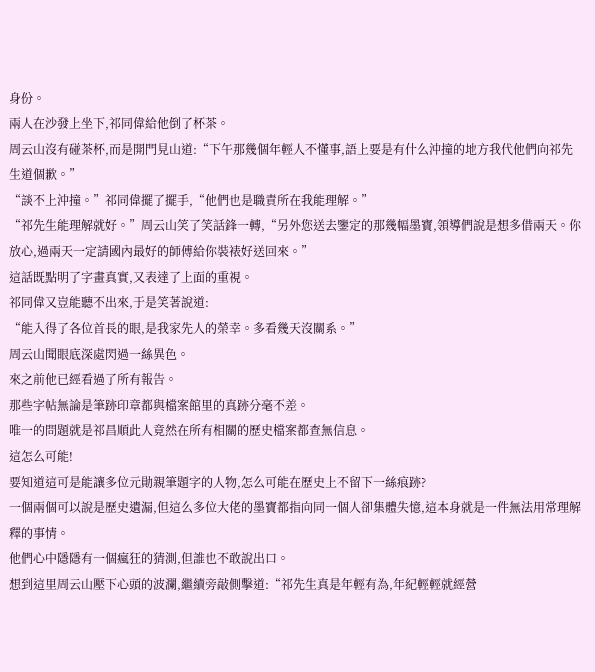身份。
兩人在沙發上坐下,祁同偉給他倒了杯茶。
周云山沒有碰茶杯,而是開門見山道:“下午那幾個年輕人不懂事,語上要是有什么沖撞的地方我代他們向祁先生道個歉。”
“談不上沖撞。”祁同偉擺了擺手,“他們也是職責所在我能理解。”
“祁先生能理解就好。”周云山笑了笑話鋒一轉,“另外您送去鑒定的那幾幅墨寶,領導們說是想多借兩天。你放心,過兩天一定請國內最好的師傅給你裝裱好送回來。”
這話既點明了字畫真實,又表達了上面的重視。
祁同偉又豈能聽不出來,于是笑著說道:
“能入得了各位首長的眼,是我家先人的榮幸。多看幾天沒關系。”
周云山聞眼底深處閃過一絲異色。
來之前他已經看過了所有報告。
那些字帖無論是筆跡印章都與檔案館里的真跡分毫不差。
唯一的問題就是祁昌順此人竟然在所有相關的歷史檔案都查無信息。
這怎么可能!
要知道這可是能讓多位元勛親筆題字的人物,怎么可能在歷史上不留下一絲痕跡?
一個兩個可以說是歷史遺漏,但這么多位大佬的墨寶都指向同一個人卻集體失憶,這本身就是一件無法用常理解釋的事情。
他們心中隱隱有一個瘋狂的猜測,但誰也不敢說出口。
想到這里周云山壓下心頭的波瀾,繼續旁敲側擊道:“祁先生真是年輕有為,年紀輕輕就經營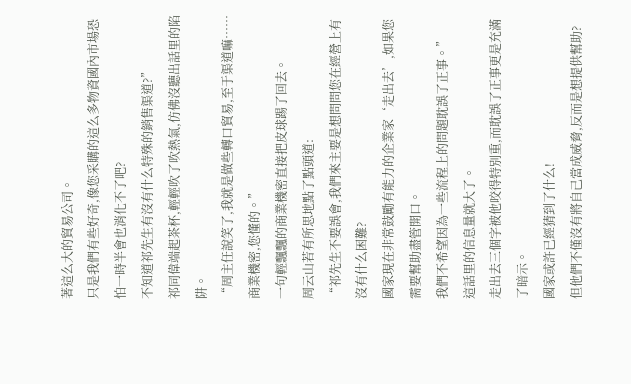著這么大的貿易公司。
只是我們有些好奇,像您采購的這么多物資國內市場恐怕一時半會也消化不了吧?
不知道祁先生有沒有什么特殊的銷售渠道?”
祁同偉端起茶杯,輕輕吹了吹熱氣,仿佛沒聽出話里的陷阱。
“周主任說笑了,我就是做些轉口貿易,至于渠道嘛……商業機密,您懂的。”
一句輕飄飄的商業機密直接把皮球踢了回去。
周云山若有所思地點了點頭道:
“祁先生不要誤會,我們來主要是想問問您在經營上有沒有什么困難?
國家現在非常鼓勵有能力的企業家‘走出去’,如果您需要幫助盡管開口。
我們不希望因為一些流程上的問題耽誤了正事。”
這話里的信息量就大了。
走出去三個字被他咬得特別重,而耽誤了正事更是充滿了暗示。
國家或許已經猜到了什么!
但他們不僅沒有將自己當成威脅,反而是想提供幫助?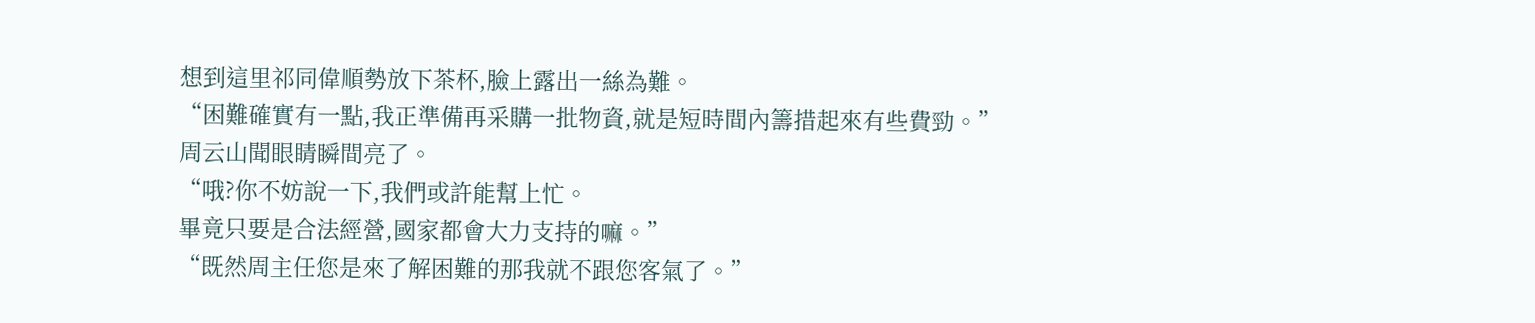想到這里祁同偉順勢放下茶杯,臉上露出一絲為難。
“困難確實有一點,我正準備再采購一批物資,就是短時間內籌措起來有些費勁。”
周云山聞眼睛瞬間亮了。
“哦?你不妨說一下,我們或許能幫上忙。
畢竟只要是合法經營,國家都會大力支持的嘛。”
“既然周主任您是來了解困難的那我就不跟您客氣了。”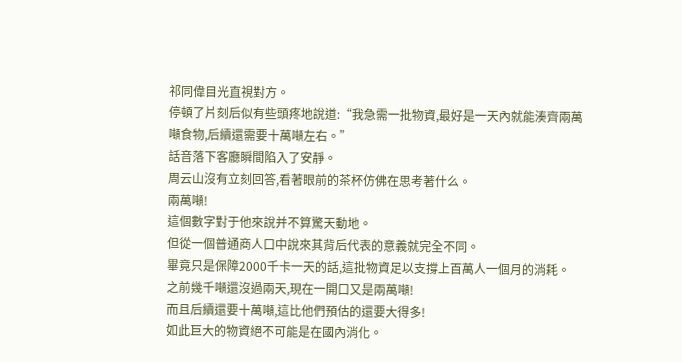祁同偉目光直視對方。
停頓了片刻后似有些頭疼地說道:“我急需一批物資,最好是一天內就能湊齊兩萬噸食物,后續還需要十萬噸左右。”
話音落下客廳瞬間陷入了安靜。
周云山沒有立刻回答,看著眼前的茶杯仿佛在思考著什么。
兩萬噸!
這個數字對于他來說并不算驚天動地。
但從一個普通商人口中說來其背后代表的意義就完全不同。
畢竟只是保障2000千卡一天的話,這批物資足以支撐上百萬人一個月的消耗。
之前幾千噸還沒過兩天,現在一開口又是兩萬噸!
而且后續還要十萬噸,這比他們預估的還要大得多!
如此巨大的物資絕不可能是在國內消化。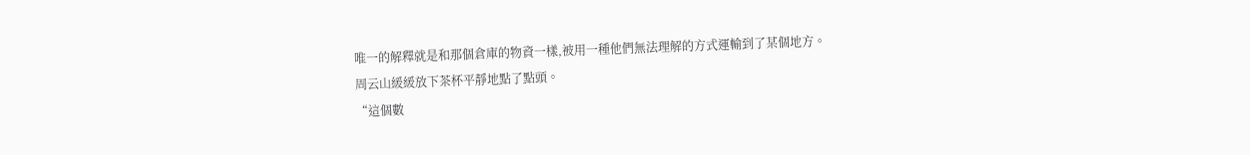唯一的解釋就是和那個倉庫的物資一樣,被用一種他們無法理解的方式運輸到了某個地方。
周云山緩緩放下茶杯平靜地點了點頭。
“這個數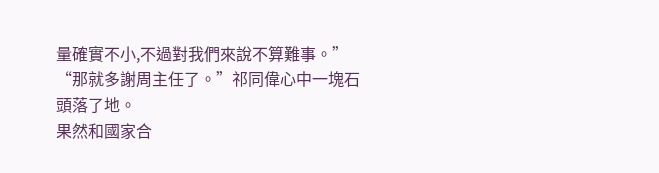量確實不小,不過對我們來說不算難事。”
“那就多謝周主任了。”祁同偉心中一塊石頭落了地。
果然和國家合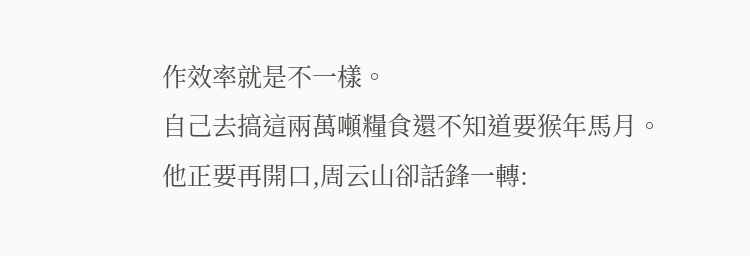作效率就是不一樣。
自己去搞這兩萬噸糧食還不知道要猴年馬月。
他正要再開口,周云山卻話鋒一轉: